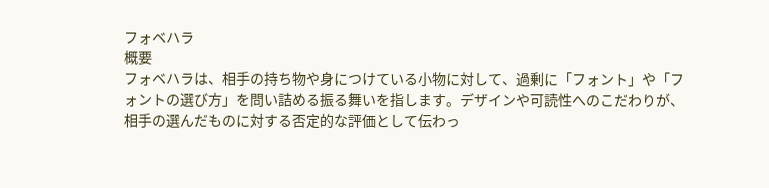フォベハラ
概要
フォベハラは、相手の持ち物や身につけている小物に対して、過剰に「フォント」や「フォントの選び方」を問い詰める振る舞いを指します。デザインや可読性へのこだわりが、相手の選んだものに対する否定的な評価として伝わっ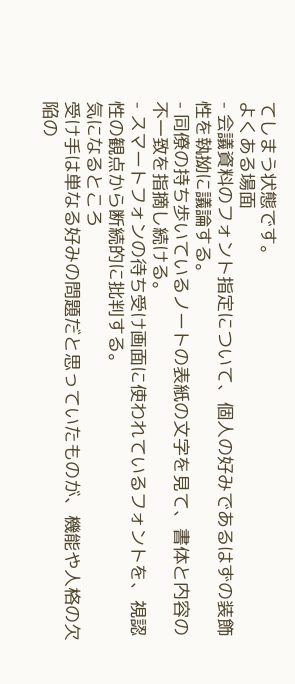てしまう状態です。
よくある場面
- 会議資料のフォント指定について、個人の好みであるはずの装飾性を執拗に議論する。
- 同僚の持ち歩いているノートの表紙の文字を見て、書体と内容の不一致を指摘し続ける。
- スマートフォンの待ち受け画面に使われているフォントを、視認性の観点から断続的に批判する。
気になるところ
受け手は単なる好みの問題だと思っていたものが、機能や人格の欠陥の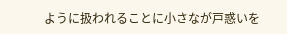ように扱われることに小さなが戸惑いを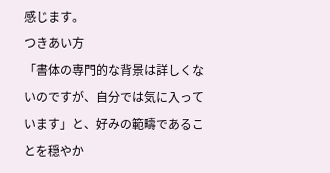感じます。
つきあい方
「書体の専門的な背景は詳しくないのですが、自分では気に入っています」と、好みの範疇であることを穏やか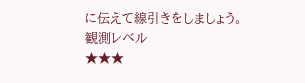に伝えて線引きをしましょう。
観測レベル
★★★